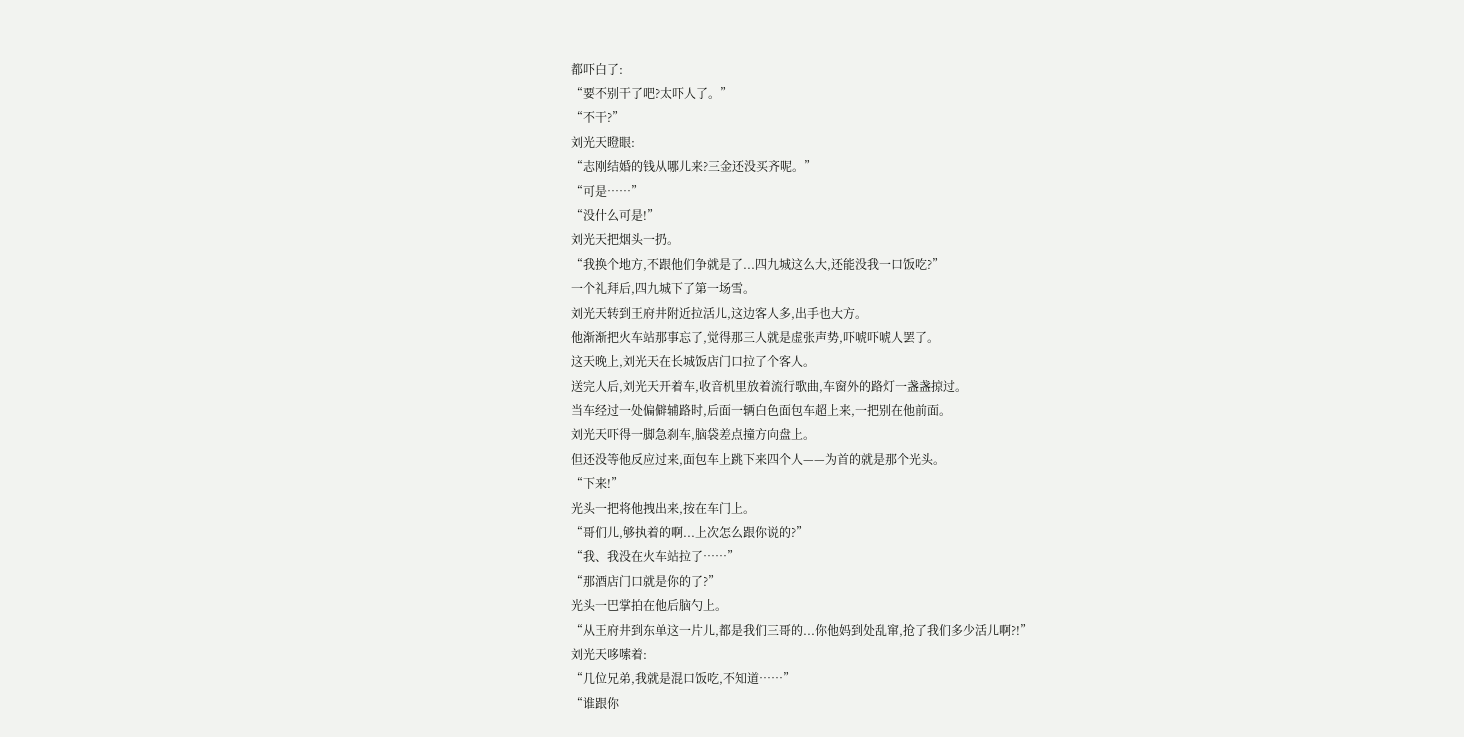都吓白了:
“要不别干了吧?太吓人了。”
“不干?”
刘光天瞪眼:
“志刚结婚的钱从哪儿来?三金还没买齐呢。”
“可是……”
“没什么可是!”
刘光天把烟头一扔。
“我换个地方,不跟他们争就是了...四九城这么大,还能没我一口饭吃?”
一个礼拜后,四九城下了第一场雪。
刘光天转到王府井附近拉活儿,这边客人多,出手也大方。
他渐渐把火车站那事忘了,觉得那三人就是虚张声势,吓唬吓唬人罢了。
这天晚上,刘光天在长城饭店门口拉了个客人。
送完人后,刘光天开着车,收音机里放着流行歌曲,车窗外的路灯一盏盏掠过。
当车经过一处偏僻辅路时,后面一辆白色面包车超上来,一把别在他前面。
刘光天吓得一脚急刹车,脑袋差点撞方向盘上。
但还没等他反应过来,面包车上跳下来四个人——为首的就是那个光头。
“下来!”
光头一把将他拽出来,按在车门上。
“哥们儿,够执着的啊...上次怎么跟你说的?”
“我、我没在火车站拉了……”
“那酒店门口就是你的了?”
光头一巴掌拍在他后脑勺上。
“从王府井到东单这一片儿,都是我们三哥的...你他妈到处乱窜,抢了我们多少活儿啊?!”
刘光天哆嗦着:
“几位兄弟,我就是混口饭吃,不知道……”
“谁跟你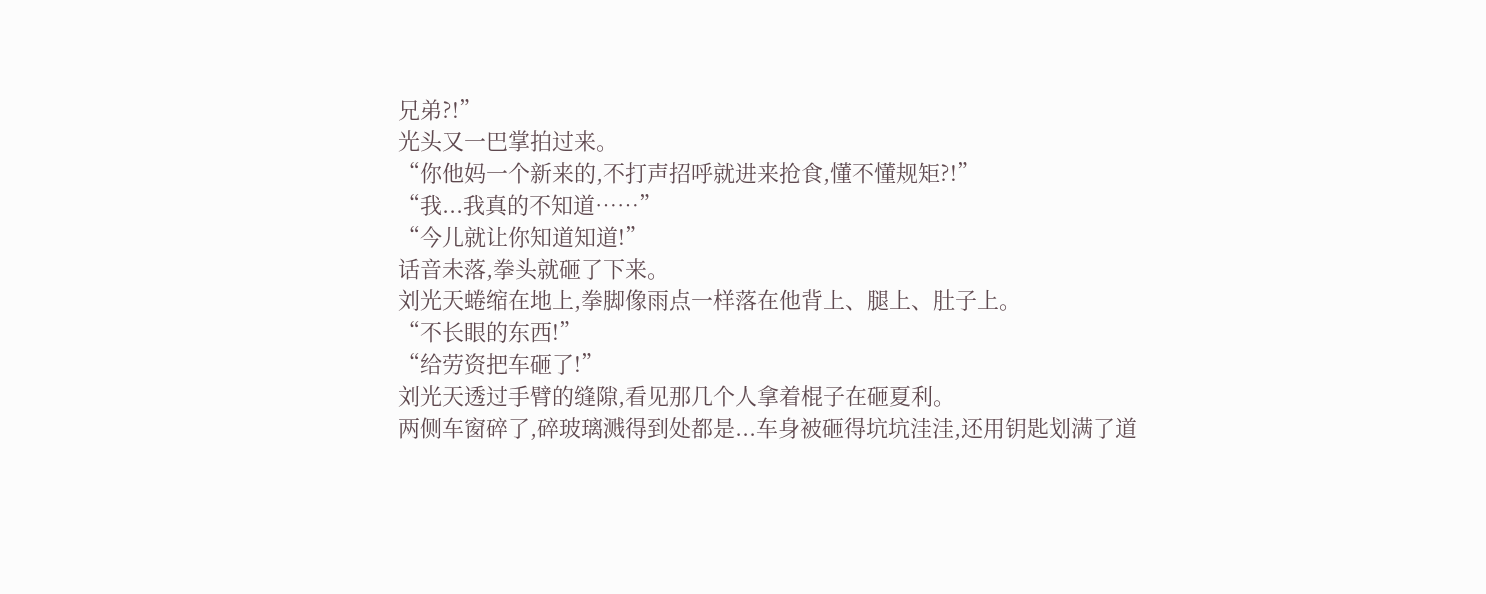兄弟?!”
光头又一巴掌拍过来。
“你他妈一个新来的,不打声招呼就进来抢食,懂不懂规矩?!”
“我...我真的不知道……”
“今儿就让你知道知道!”
话音未落,拳头就砸了下来。
刘光天蜷缩在地上,拳脚像雨点一样落在他背上、腿上、肚子上。
“不长眼的东西!”
“给劳资把车砸了!”
刘光天透过手臂的缝隙,看见那几个人拿着棍子在砸夏利。
两侧车窗碎了,碎玻璃溅得到处都是...车身被砸得坑坑洼洼,还用钥匙划满了道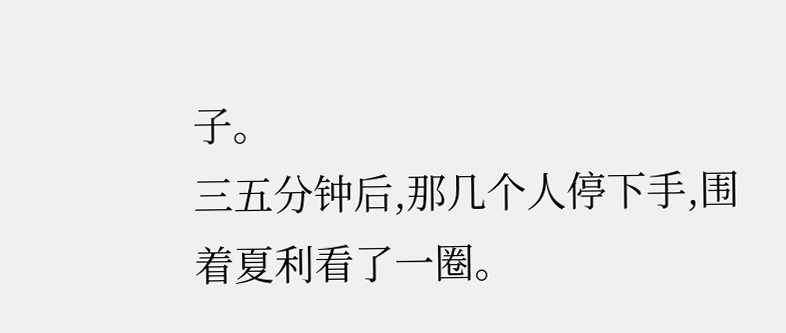子。
三五分钟后,那几个人停下手,围着夏利看了一圈。